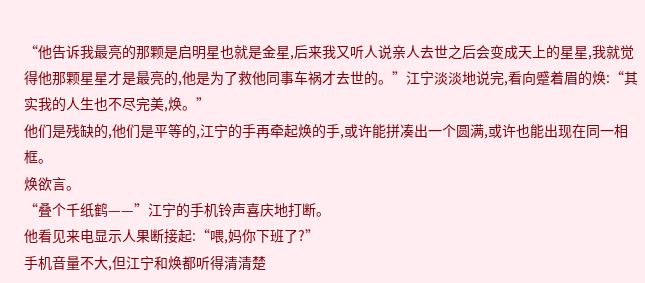“他告诉我最亮的那颗是启明星也就是金星,后来我又听人说亲人去世之后会变成天上的星星,我就觉得他那颗星星才是最亮的,他是为了救他同事车祸才去世的。”江宁淡淡地说完,看向蹙着眉的焕:“其实我的人生也不尽完美,焕。”
他们是残缺的,他们是平等的,江宁的手再牵起焕的手,或许能拼凑出一个圆满,或许也能出现在同一相框。
焕欲言。
“叠个千纸鹤——”江宁的手机铃声喜庆地打断。
他看见来电显示人果断接起:“喂,妈你下班了?”
手机音量不大,但江宁和焕都听得清清楚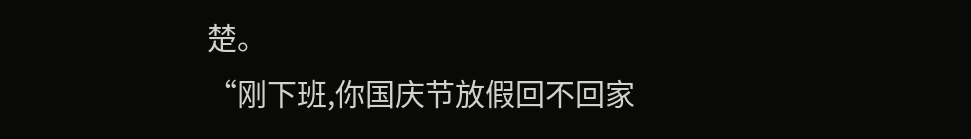楚。
“刚下班,你国庆节放假回不回家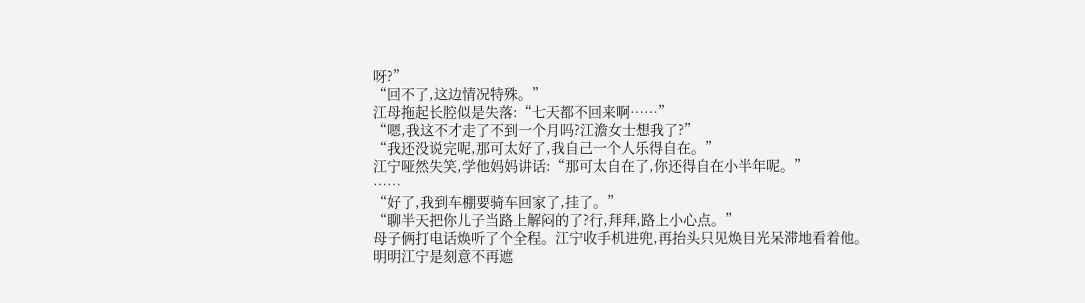呀?”
“回不了,这边情况特殊。”
江母拖起长腔似是失落:“七天都不回来啊……”
“嗯,我这不才走了不到一个月吗?江澹女士想我了?”
“我还没说完呢,那可太好了,我自己一个人乐得自在。”
江宁哑然失笑,学他妈妈讲话:“那可太自在了,你还得自在小半年呢。”
……
“好了,我到车棚要骑车回家了,挂了。”
“聊半天把你儿子当路上解闷的了?行,拜拜,路上小心点。”
母子俩打电话焕听了个全程。江宁收手机进兜,再抬头只见焕目光呆滞地看着他。
明明江宁是刻意不再遮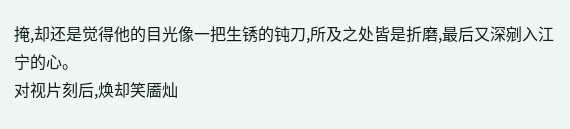掩,却还是觉得他的目光像一把生锈的钝刀,所及之处皆是折磨,最后又深剜入江宁的心。
对视片刻后,焕却笑靥灿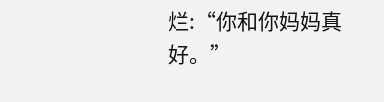烂:“你和你妈妈真好。”